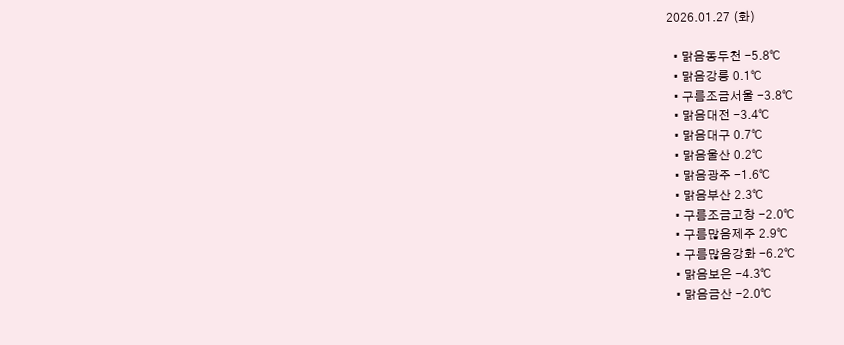2026.01.27 (화)

  • 맑음동두천 -5.8℃
  • 맑음강릉 0.1℃
  • 구름조금서울 -3.8℃
  • 맑음대전 -3.4℃
  • 맑음대구 0.7℃
  • 맑음울산 0.2℃
  • 맑음광주 -1.6℃
  • 맑음부산 2.3℃
  • 구름조금고창 -2.0℃
  • 구름많음제주 2.9℃
  • 구름많음강화 -6.2℃
  • 맑음보은 -4.3℃
  • 맑음금산 -2.0℃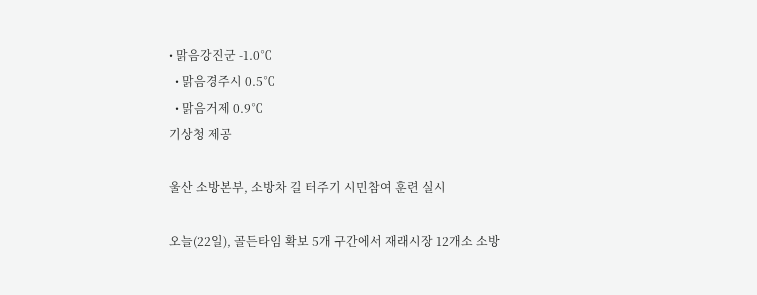• 맑음강진군 -1.0℃
  • 맑음경주시 0.5℃
  • 맑음거제 0.9℃
기상청 제공

울산 소방본부, 소방차 길 터주기 시민참여 훈련 실시

오늘(22일), 골든타임 확보 5개 구간에서 재래시장 12개소 소방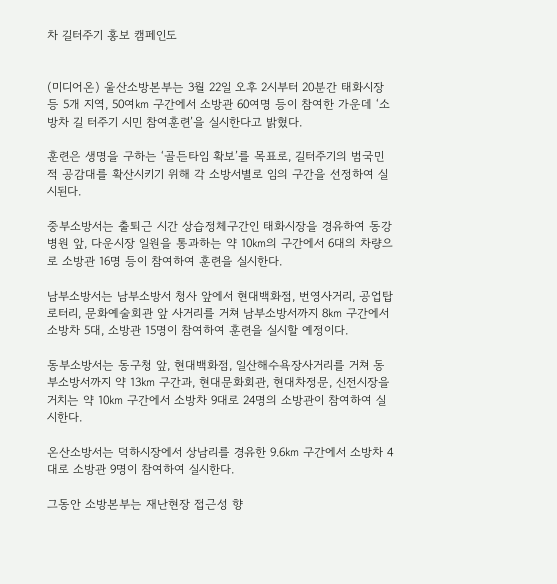차 길터주기 홍보 캠페인도


(미디어온) 울산소방본부는 3월 22일 오후 2시부터 20분간 태화시장 등 5개 지역, 50여㎞ 구간에서 소방관 60여명 등이 참여한 가운데 ‘소방차 길 터주기 시민 참여훈련’을 실시한다고 밝혔다.

훈련은 생명을 구하는 ‘골든타임 확보’를 목표로, 길터주기의 범국민적 공감대를 확산시키기 위해 각 소방서별로 임의 구간을 선정하여 실시된다.

중부소방서는 출퇴근 시간 상습정체구간인 태화시장을 경유하여 동강병원 앞, 다운시장 일원을 통과하는 약 10㎞의 구간에서 6대의 차량으로 소방관 16명 등이 참여하여 훈련을 실시한다.

남부소방서는 남부소방서 청사 앞에서 현대백화점, 번영사거리, 공업탑로터리, 문화예술회관 앞 사거리를 거쳐 남부소방서까지 8㎞ 구간에서 소방차 5대, 소방관 15명이 참여하여 훈련을 실시할 예정이다.

동부소방서는 동구청 앞, 현대백화점, 일산해수욕장사거리를 거쳐 동부소방서까지 약 13㎞ 구간과, 현대문화회관, 현대차정문, 신전시장을 거치는 약 10㎞ 구간에서 소방차 9대로 24명의 소방관이 참여하여 실시한다.

온산소방서는 덕하시장에서 상남리를 경유한 9.6㎞ 구간에서 소방차 4대로 소방관 9명이 참여하여 실시한다.

그동안 소방본부는 재난현장 접근성 향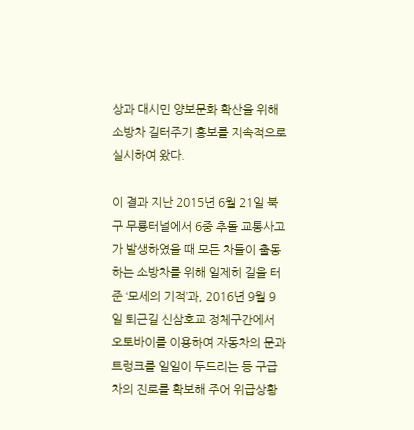상과 대시민 양보문화 확산을 위해 소방차 길터주기 홍보를 지속적으로 실시하여 왔다.

이 결과 지난 2015년 6월 21일 북구 무룡터널에서 6중 추돌 교통사고가 발생하였을 때 모든 차들이 출동하는 소방차를 위해 일제히 길을 터준 ‘모세의 기적’과, 2016년 9월 9일 퇴근길 신삼호교 정체구간에서 오토바이를 이용하여 자동차의 문과 트렁크를 일일이 두드리는 등 구급차의 진로를 확보해 주어 위급상황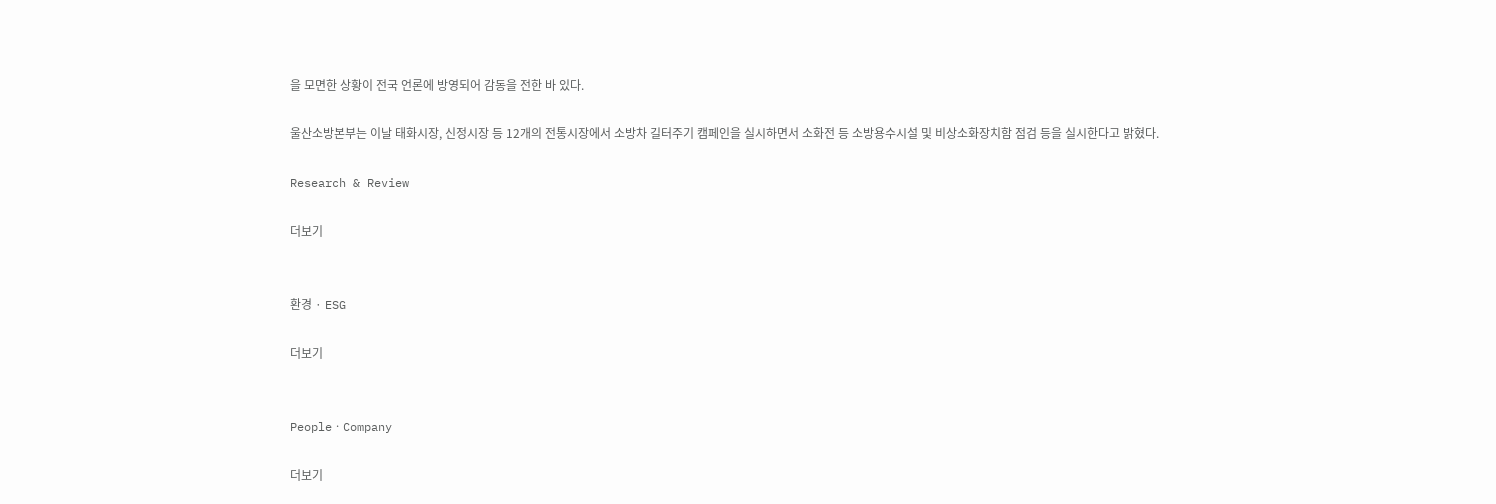을 모면한 상황이 전국 언론에 방영되어 감동을 전한 바 있다.

울산소방본부는 이날 태화시장, 신정시장 등 12개의 전통시장에서 소방차 길터주기 캠페인을 실시하면서 소화전 등 소방용수시설 및 비상소화장치함 점검 등을 실시한다고 밝혔다.

Research & Review

더보기


환경 · ESG

더보기


PeopleㆍCompany

더보기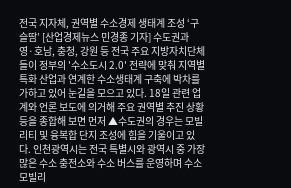전국 지자체, 권역별 수소경제 생태계 조성 ‘구슬땀’ [산업경제뉴스 민경종 기자] 수도권과 영·호남, 충청, 강원 등 전국 주요 지방자치단체들이 정부의 '수소도시 2.0' 전략에 맞춰 지역별 특화 산업과 연계한 수소생태계 구축에 박차를 가하고 있어 눈길을 모으고 있다. 18일 관련 업계와 언론 보도에 의거해 주요 권역별 추진 상황등을 종합해 보면 먼저 ▲수도권의 경우는 모빌리티 및 융복합 단지 조성에 힘을 기울이고 있다. 인천광역시는 전국 특별시와 광역시 중 가장 많은 수소 충전소와 수소 버스를 운영하며 수소 모빌리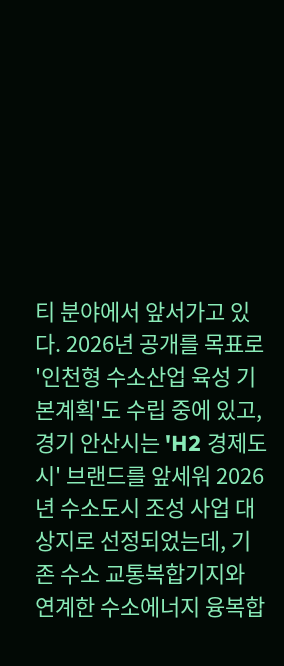티 분야에서 앞서가고 있다. 2026년 공개를 목표로 '인천형 수소산업 육성 기본계획'도 수립 중에 있고, 경기 안산시는 'H2 경제도시' 브랜드를 앞세워 2026년 수소도시 조성 사업 대상지로 선정되었는데, 기존 수소 교통복합기지와 연계한 수소에너지 융복합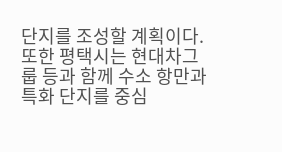단지를 조성할 계획이다. 또한 평택시는 현대차그룹 등과 함께 수소 항만과 특화 단지를 중심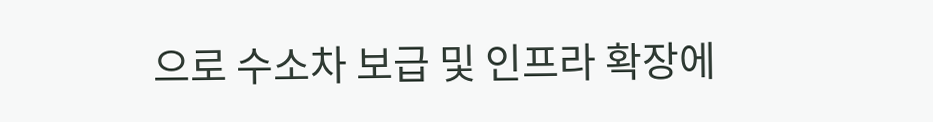으로 수소차 보급 및 인프라 확장에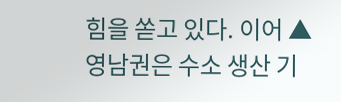힘을 쏟고 있다. 이어 ▲영남권은 수소 생산 기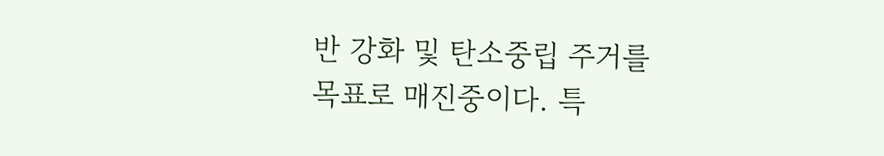반 강화 및 탄소중립 주거를 목표로 매진중이다. 특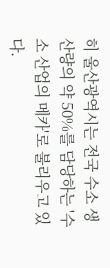히 울산광역시는 전국 수소 생산량의 약 50%를 담당하는 '수소 산업의 메카'로 불리우고 있다.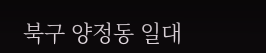북구 양정동 일대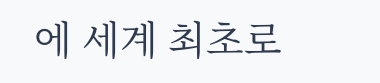에 세계 최초로